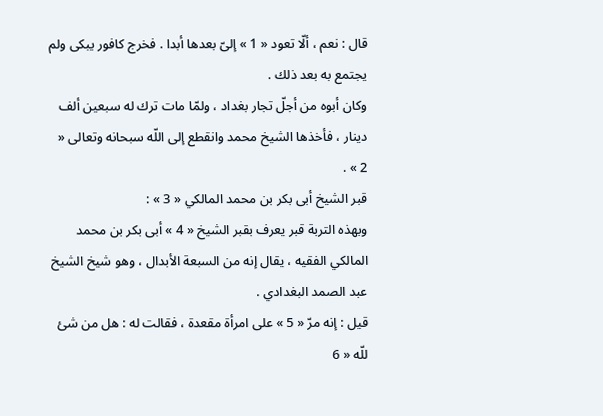قال : نعم ، ألّا تعود « 1 » إلىّ بعدها أبدا . فخرج كافور يبكى ولم يجتمع به بعد ذلك .
وكان أبوه من أجلّ تجار بغداد ، ولمّا مات ترك له سبعين ألف دينار ، فأخذها الشيخ محمد وانقطع إلى اللّه سبحانه وتعالى « 2 » .
قبر الشيخ أبى بكر بن محمد المالكي « 3 » :
وبهذه التربة قبر يعرف بقبر الشيخ « 4 » أبى بكر بن محمد المالكي الفقيه ، يقال إنه من السبعة الأبدال ، وهو شيخ الشيخ عبد الصمد البغدادي .
قيل : إنه مرّ « 5 » على امرأة مقعدة ، فقالت له : هل من شئ للّه « 6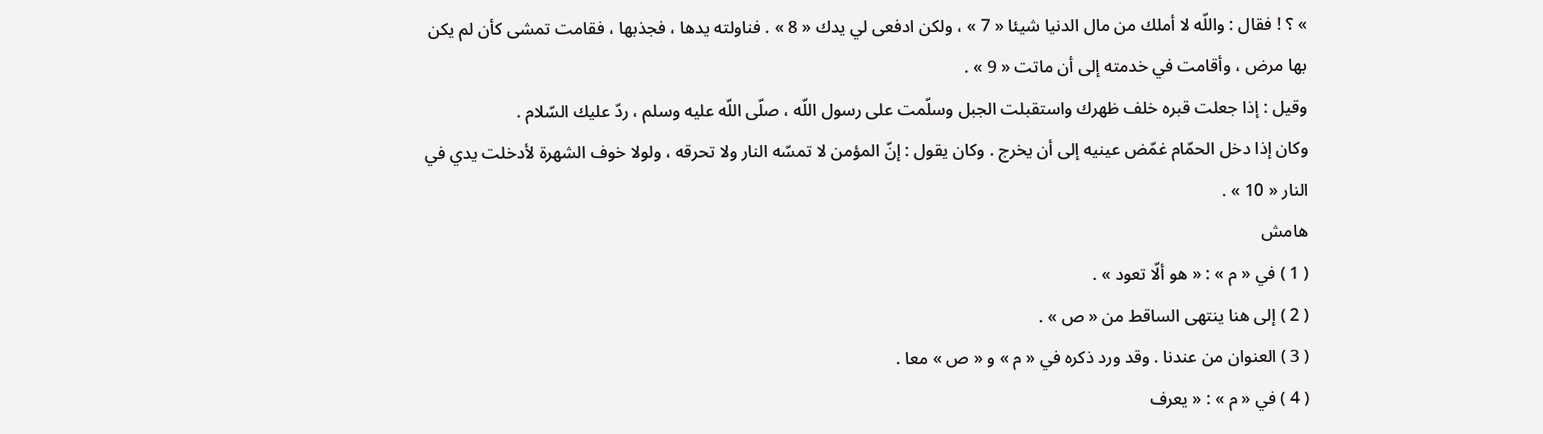» ؟ ! فقال : واللّه لا أملك من مال الدنيا شيئا « 7 » ، ولكن ادفعى لي يدك « 8 » . فناولته يدها ، فجذبها ، فقامت تمشى كأن لم يكن بها مرض ، وأقامت في خدمته إلى أن ماتت « 9 » .
وقيل : إذا جعلت قبره خلف ظهرك واستقبلت الجبل وسلّمت على رسول اللّه ، صلّى اللّه عليه وسلم ، ردّ عليك السّلام .
وكان إذا دخل الحمّام غمّض عينيه إلى أن يخرج . وكان يقول : إنّ المؤمن لا تمسّه النار ولا تحرقه ، ولولا خوف الشهرة لأدخلت يدي في النار « 10 » .
هامش
( 1 ) في « م » : « هو ألّا تعود » .
( 2 ) إلى هنا ينتهى الساقط من « ص » .
( 3 ) العنوان من عندنا . وقد ورد ذكره في « م » و « ص » معا .
( 4 ) في « م » : « يعرف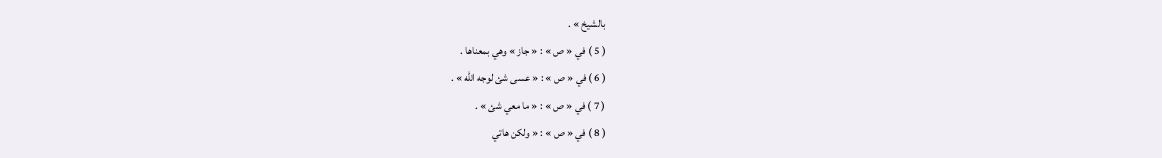بالشيخ » .
( 5 ) في « ص » : « جاز » وهي بمعناها .
( 6 ) في « ص » : « عسى شئ لوجه اللّه » .
( 7 ) في « ص » : « ما معي شئ » .
( 8 ) في « ص » : « ولكن هاتي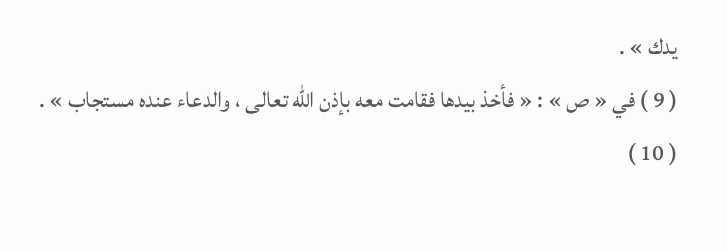يدك » .
( 9 ) في « ص » : « فأخذ بيدها فقامت معه بإذن اللّه تعالى ، والدعاء عنده مستجاب » .
( 10 )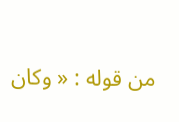من قوله : « وكان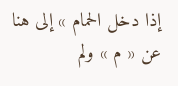إذا دخل الحمام » إلى هنا عن « م » ولم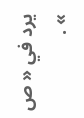يرد في « ص » .